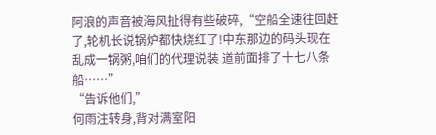阿浪的声音被海风扯得有些破碎,“空船全速往回赶了,轮机长说锅炉都快烧红了!中东那边的码头现在乱成一锅粥,咱们的代理说装 道前面排了十七八条船……”
“告诉他们,”
何雨注转身,背对满室阳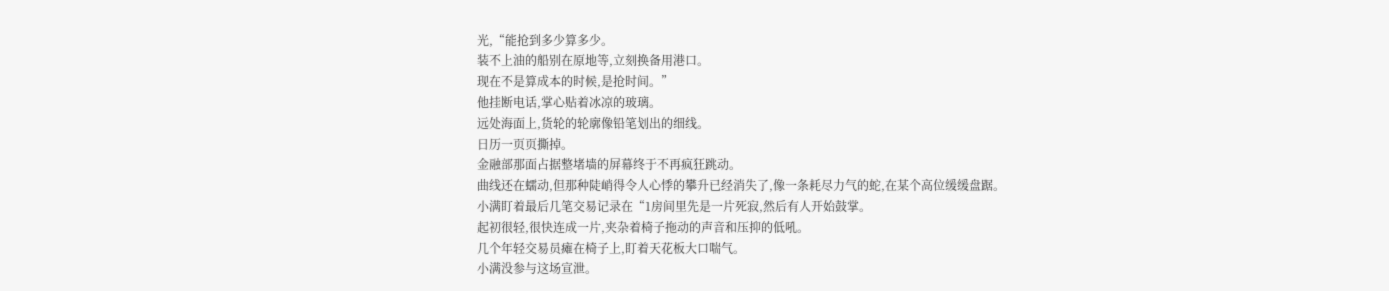光,“能抢到多少算多少。
装不上油的船别在原地等,立刻换备用港口。
现在不是算成本的时候,是抢时间。”
他挂断电话,掌心贴着冰凉的玻璃。
远处海面上,货轮的轮廓像铅笔划出的细线。
日历一页页撕掉。
金融部那面占据整堵墙的屏幕终于不再疯狂跳动。
曲线还在蠕动,但那种陡峭得令人心悸的攀升已经消失了,像一条耗尽力气的蛇,在某个高位缓缓盘踞。
小满盯着最后几笔交易记录在“1房间里先是一片死寂,然后有人开始鼓掌。
起初很轻,很快连成一片,夹杂着椅子拖动的声音和压抑的低吼。
几个年轻交易员瘫在椅子上,盯着天花板大口喘气。
小满没参与这场宣泄。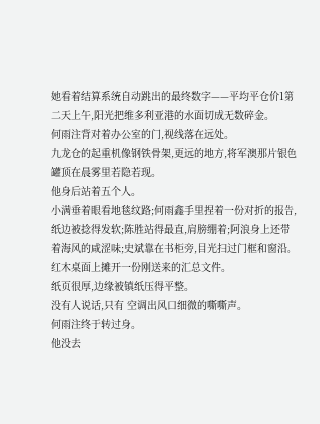她看着结算系统自动跳出的最终数字——平均平仓价1第二天上午,阳光把维多利亚港的水面切成无数碎金。
何雨注背对着办公室的门,视线落在远处。
九龙仓的起重机像钢铁骨架,更远的地方,将军澳那片银色罐顶在晨雾里若隐若现。
他身后站着五个人。
小满垂着眼看地毯纹路;何雨鑫手里捏着一份对折的报告,纸边被捻得发软;陈胜站得最直,肩膀绷着;阿浪身上还带着海风的咸涩味;史斌靠在书柜旁,目光扫过门框和窗沿。
红木桌面上摊开一份刚送来的汇总文件。
纸页很厚,边缘被镇纸压得平整。
没有人说话,只有 空调出风口细微的嘶嘶声。
何雨注终于转过身。
他没去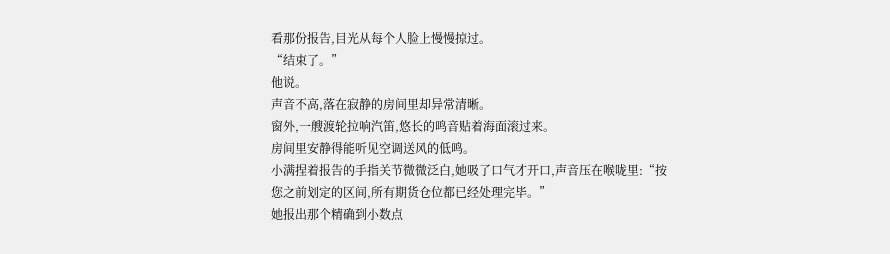看那份报告,目光从每个人脸上慢慢掠过。
“结束了。”
他说。
声音不高,落在寂静的房间里却异常清晰。
窗外,一艘渡轮拉响汽笛,悠长的鸣音贴着海面滚过来。
房间里安静得能听见空调送风的低鸣。
小满捏着报告的手指关节微微泛白,她吸了口气才开口,声音压在喉咙里:“按您之前划定的区间,所有期货仓位都已经处理完毕。”
她报出那个精确到小数点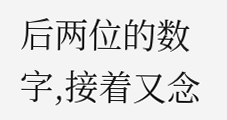后两位的数字,接着又念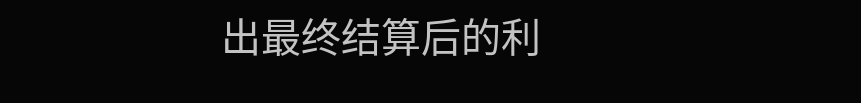出最终结算后的利